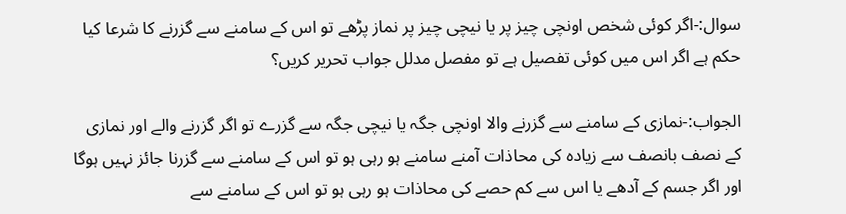سوال:-اگر کوئی شخص اونچی چیز پر یا نیچی چیز پر نماز پڑھے تو اس کے سامنے سے گزرنے کا شرعا کیا حکم ہے اگر اس میں کوئی تفصیل ہے تو مفصل مدلل جواب تحریر کریں؟

الجواب:-نمازی کے سامنے سے گزرنے والا اونچی جگہ یا نیچی جگہ سے گزرے تو اگر گزرنے والے اور نمازی کے نصف بانصف سے زیادہ کی محاذات آمنے سامنے ہو رہی ہو تو اس کے سامنے سے گزرنا جائز نہیں ہوگا اور اگر جسم کے آدھے یا اس سے کم حصے کی محاذات ہو رہی ہو تو اس کے سامنے سے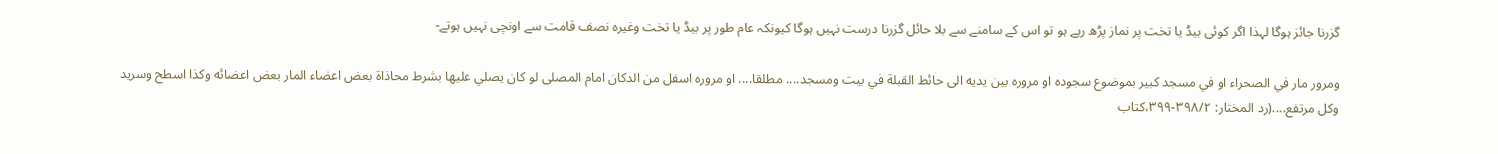گزرنا جائز ہوگا لہذا اگر کوئی بیڈ یا تخت پر نماز پڑھ رہے ہو تو اس کے سامنے سے بلا حائل گزرنا درست نہیں ہوگا کیونکہ عام طور پر بیڈ یا تخت وغیرہ نصف قامت سے اونچی نہیں ہوتے-

ومرور مار في الصحراء او في مسجد كبير بموضوع سجوده او مروره بين يديه الى حائط القبلة في بيت ومسجد.... مطلقا.... او مروره اسفل من الدكان امام المصلى لو كان يصلي عليها بشرط محاذاة بعض اعضاء المار بعض اعضائه وكذا اسطح وسريد وكل مرتفع....(رد المختار: ٣٩٨/٢-٣٩٩،كتاب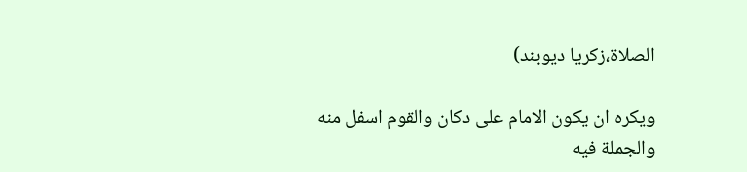الصلاة،زكريا ديوبند)

ويكره ان يكون الامام على دكان والقوم اسفل منه والجملة فيه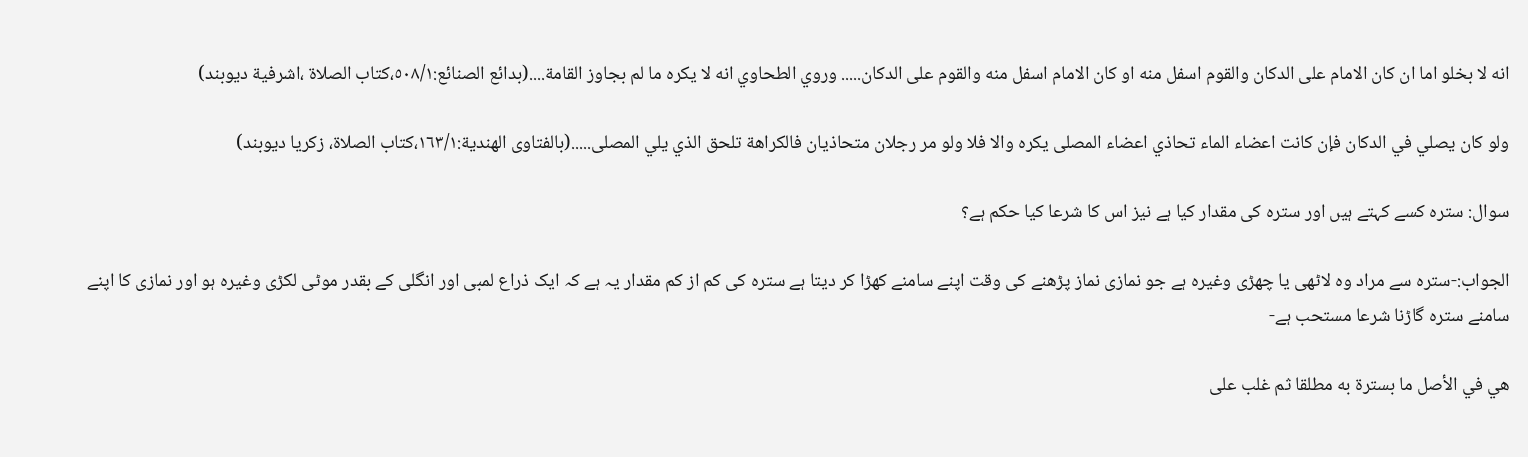انه لا بخلو اما ان كان الامام على الدكان والقوم اسفل منه او كان الامام اسفل منه والقوم على الدكان..... وروي الطحاوي انه لا يكره ما لم بجاوز القامة....(بدائع الصنائع:٥٠٨/١،كتاب الصلاة ،اشرفية ديوبند)

ولو كان يصلي في الدكان فإن كانت اعضاء الماء تحاذي اعضاء المصلى يكره والا فلا ولو مر رجلان متحاذيان فالكراهة تلحق الذي يلي المصلى.....(بالفتاوى الهندية:١٦٣/١،كتاب الصلاة، زكريا ديوبند)

سوال: سترہ کسے کہتے ہیں اور سترہ کی مقدار کیا ہے نیز اس کا شرعا کیا حکم ہے؟

الجواب:-سترہ سے مراد وہ لاٹھی یا چھڑی وغیرہ ہے جو نمازی نماز پڑھنے کی وقت اپنے سامنے کھڑا کر دیتا ہے سترہ کی کم از کم مقدار یہ ہے کہ ایک ذراع لمبی اور انگلی کے بقدر موٹی لکڑی وغیرہ ہو اور نمازی کا اپنے سامنے سترہ گاڑنا شرعا مستحب ہے-

هي في الأصل ما بسترة به مطلقا ثم غلب على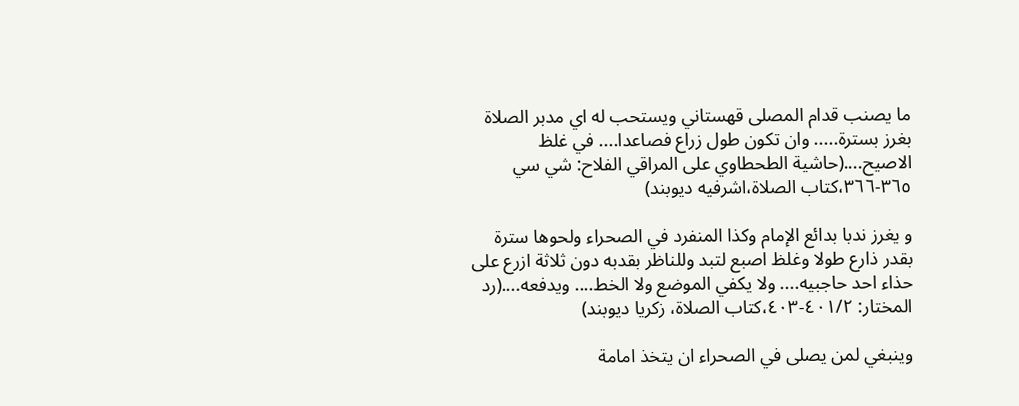ما يصنب قدام المصلى قهستاني ويستحب له اي مدبر الصلاة بغرز بسترة..... وان تكون طول زراع فصاعدا.... في غلظ الاصيح....(حاشية الطحطاوي على المراقي الفلاح: شي سي ٣٦٥-٣٦٦،كتاب الصلاة،اشرفيه ديوبند)

و يغرز ندبا بدائع الإمام وكذا المنفرد في الصحراء ولحوها سترة بقدر ذارع طولا وغلظ اصبع لتبد وللناظر بقدبه دون ثلاثة ازرع على حذاء احد حاجبيه.... ولا يكفي الموضع ولا الخط.... ويدفعه....(رد المختار: ٤٠١/٢-٤٠٣،كتاب الصلاة، زكريا ديوبند)

وينبغي لمن يصلى في الصحراء ان يتخذ امامة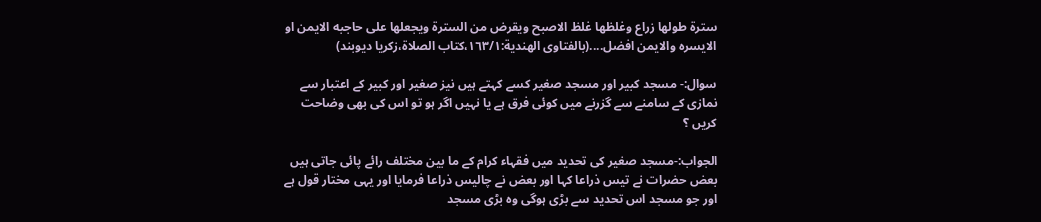سترة طولها زراع وغلظها غلظ الاصبح ويقرض من السترة ويجعلها على حاجبه الايمن او الايسره والايمن افضل....(بالفتاوى الهندية:١٦٣/١،كتاب الصلاة،زكريا ديوبند)

سوال:- مسجد کبیر اور مسجد صغیر کسے کہتے ہیں نیز صغیر اور کبیر کے اعتبار سے نمازی کے سامنے سے گزرنے میں کوئی فرق ہے یا نہیں اگر ہو تو اس کی بھی وضاحت کریں ؟

الجواب:-مسجد صغیر کی تحدید میں فقہاء کرام کے ما بین مختلف رائے پائی جاتی ہیں بعض حضرات نے تیس ذراعا کہا اور بعض نے چالیس ذراعا فرمایا اور یہی مختار قول ہے اور جو مسجد اس تحدید سے بڑی ہوگی وہ بڑی مسجد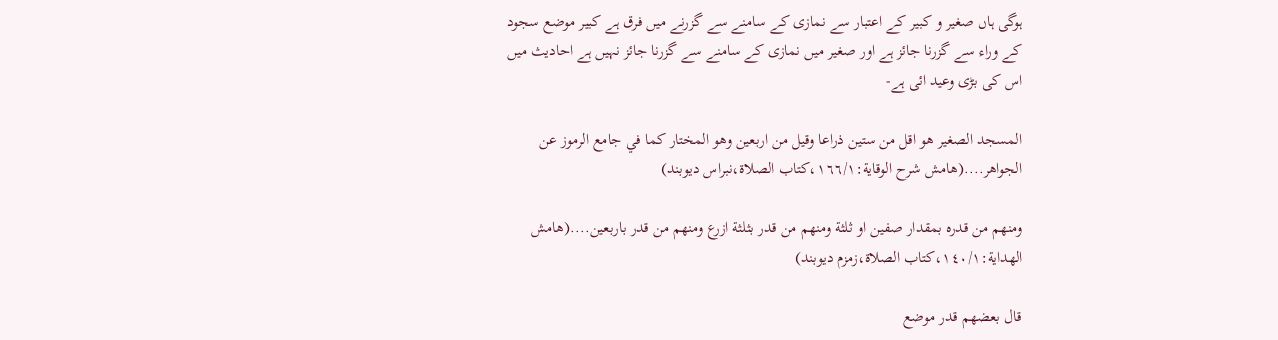ہوگی ہاں صغیر و کبیر کے اعتبار سے نمازی کے سامنے سے گزرنے میں فرق ہے کبیر موضع سجود کے وراء سے گزرنا جائز ہے اور صغیر میں نمازی کے سامنے سے گزرنا جائز نہیں ہے احادیث میں اس کی بڑی وعید ائی ہے-

المسجد الصغير هو اقل من ستين ذراعا وقيل من اربعين وهو المختار كما في جامع الرموز عن الجواهر....(هامش شرح الوقاية:١٦٦/١،كتاب الصلاة،نبراس ديوبند)

ومنهم من قدره بمقدار صفين او ثلثة ومنهم من قدر بثلثة ازرع ومنهم من قدر باربعين....(هامش الهداية:١٤٠/١،كتاب الصلاة،زمزم ديوبند)

قال بعضهم قدر موضع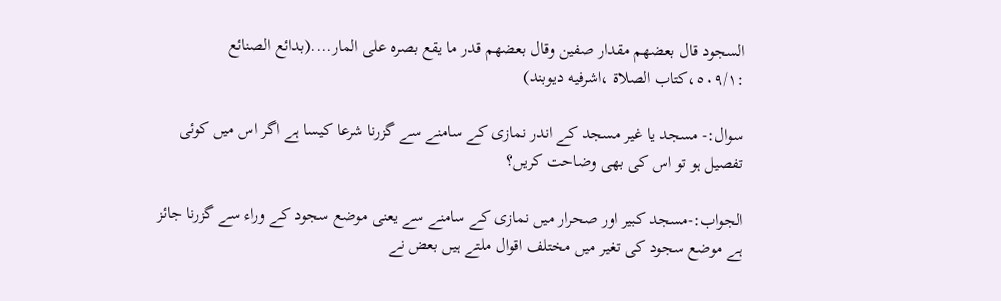السجود قال بعضهم مقدار صفين وقال بعضهم قدر ما يقع بصره على المار....(بدائع الصنائع :٥٠٩/١،كتاب الصلاة ،اشرفيه ديوبند)

سوال:- مسجد یا غیر مسجد کے اندر نمازی کے سامنے سے گزرنا شرعا کیسا ہے اگر اس میں کوئی تفصیل ہو تو اس کی بھی وضاحت کریں؟

الجواب:-مسجد کبیر اور صحرار میں نمازی کے سامنے سے یعنی موضع سجود کے وراء سے گزرنا جائز ہے موضع سجود کی تغیر میں مختلف اقوال ملتے ہیں بعض نے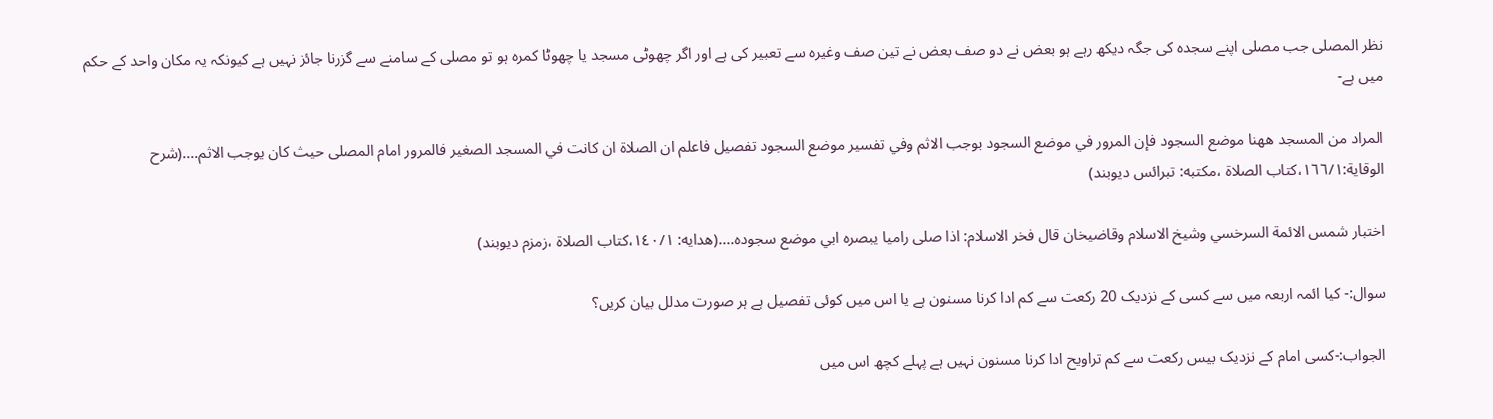نظر المصلی جب مصلی اپنے سجدہ کی جگہ دیکھ رہے ہو بعض نے دو صف بعض نے تین صف وغیرہ سے تعبیر کی ہے اور اگر چھوٹی مسجد یا چھوٹا کمرہ ہو تو مصلی کے سامنے سے گزرنا جائز نہیں ہے کیونکہ یہ مکان واحد کے حکم میں ہے-

المراد من المسجد ههنا موضع السجود فإن المرور في موضع السجود بوجب الاثم وفي تفسير موضع السجود تفصيل فاعلم ان الصلاة ان كانت في المسجد الصغير فالمرور امام المصلى حيث كان يوجب الاثم....(شرح الوقاية:١٦٦/١،كتاب الصلاة ،مكتبه: تبرائس ديوبند)

اختبار شمس الائمة السرخسي وشيخ الاسلام وقاضيخان قال فخر الاسلام: اذا صلى راميا يبصره ابي موضع سجوده....(هدايه: ١٤٠/١،كتاب الصلاة ،زمزم ديوبند)

سوال:- کیا ائمہ اربعہ میں سے کسی کے نزدیک 20 رکعت سے کم ادا کرنا مسنون ہے یا اس میں کوئی تفصیل ہے ہر صورت مدلل بیان کریں؟

الجواب:-کسی امام کے نزدیک بیس رکعت سے کم تراویح ادا کرنا مسنون نہیں ہے پہلے کچھ اس میں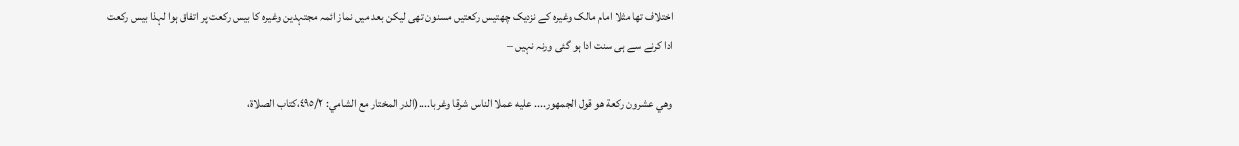اختلاف تھا مثلا امام مالک وغیرہ کے نزدیک چھتیس رکعتیں مسنون تھی لیکن بعد میں نماز ائمہ مجتہدین وغیرہ کا بیس رکعت پر اتفاق ہوا لہذا بیس رکعت ادا کرنے سے ہی سنت ادا ہو گئی ورنہ نہیں –

وهي عشرون ركعة هو قول الجمهور.... عليه عملا الناس شرقا وغربا....(الدر المختار مع الشامي: ٤٩٥/٢،كتاب الصلاة،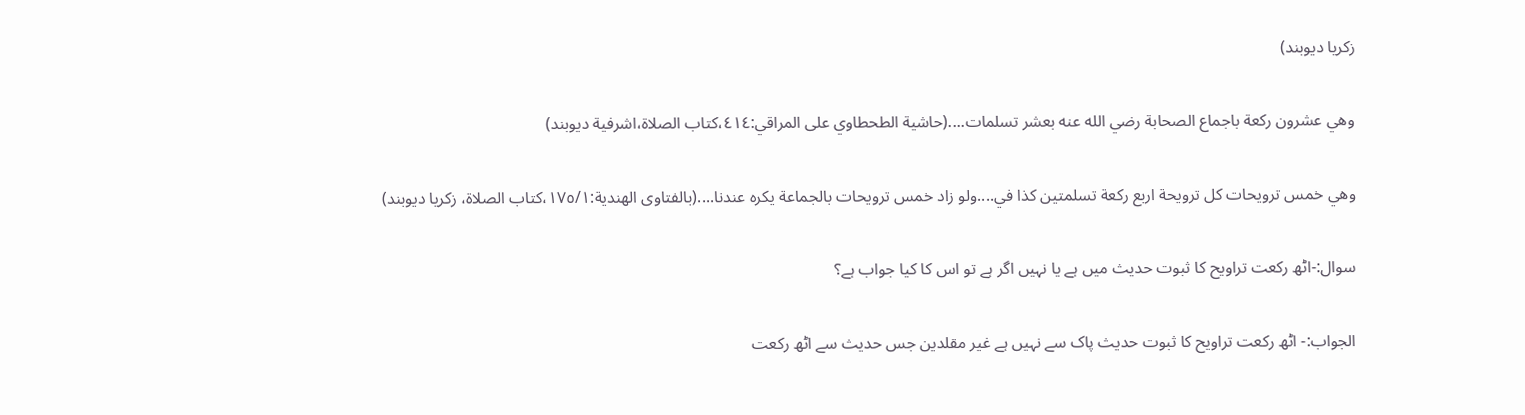زكريا ديوبند)

وهي عشرون ركعة باجماع الصحابة رضي الله عنه بعشر تسلمات....(حاشية الطحطاوي على المراقي:٤١٤،كتاب الصلاة،اشرفية ديوبند)

وهي خمس ترويحات كل ترويحة اربع ركعة تسلمتين كذا في....ولو زاد خمس ترويحات بالجماعة يكره عندنا....(بالفتاوى الهندية:١٧٥/١،كتاب الصلاة، زكريا ديوبند)

سوال:-اٹھ رکعت تراویح کا ثبوت حدیث میں ہے یا نہیں اگر ہے تو اس کا کیا جواب ہے؟

الجواب:- اٹھ رکعت تراویح کا ثبوت حدیث پاک سے نہیں ہے غیر مقلدین جس حدیث سے اٹھ رکعت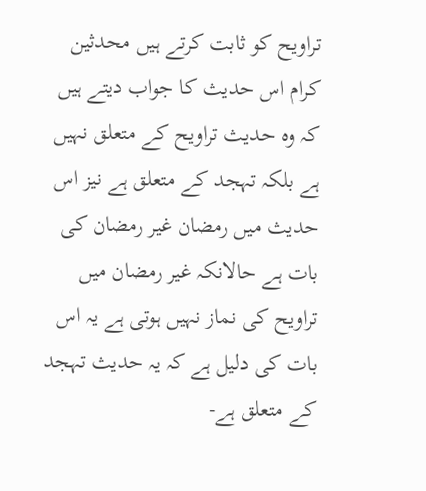تراویح کو ثابت کرتے ہیں محدثین کرام اس حدیث کا جواب دیتے ہیں کہ وہ حدیث تراویح کے متعلق نہیں ہے بلکہ تہجد کے متعلق ہے نیز اس حدیث میں رمضان غیر رمضان کی بات ہے حالانکہ غیر رمضان میں تراویح کی نماز نہیں ہوتی ہے یہ اس بات کی دلیل ہے کہ یہ حدیث تہجد کے متعلق ہے-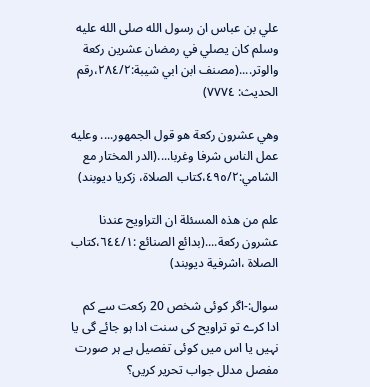علي بن عباس ان رسول الله صلى الله عليه وسلم كان يصلي في رمضان عشرين ركعة والوتر....(مصنف ابن ابي شيبة:٢٨٤/٢،رقم الحديث: ٧٧٧٤)

وهي عشرون ركعة هو قول الجمهور.... وعليه عمل الناس شرفا وغربا....(الدر المختار مع الشامي:٤٩٥/٢،كتاب الصلاة، زكريا ديوبند)

علم من هذه المسئلة ان التراويح عندنا عشرون ركعة....(بدائع الصنائع :٦٤٤/١،كتاب الصلاة ،اشرفية ديوبند)

سوال:-اگر کوئی شخص 20 رکعت سے کم ادا کرے تو تراویح کی سنت ادا ہو جائے گی یا نہیں یا اس میں کوئی تفصیل ہے ہر صورت مفصل مدلل جواب تحریر کریں؟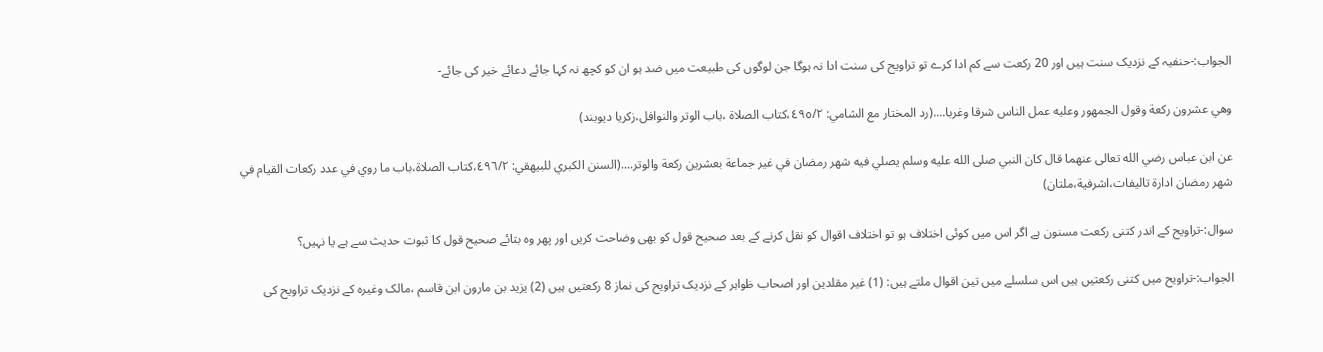الجواب:-حنفیہ کے نزدیک سنت ہیں اور 20 رکعت سے کم ادا کرے تو تراویح کی سنت ادا نہ ہوگا جن لوگوں کی طبیعت میں ضد ہو ان کو کچھ نہ کہا جائے دعائے خیر کی جائے-

وهي عشرون ركعة وقول الجمهور وعليه عمل الناس شرقا وغربا....(رد المختار مع الشامي: ٤٩٥/٢،كتاب الصلاة ،باب الوتر والنوافل،زكريا ديوبند)

عن ابن عباس رضي الله تعالى عنهما قال كان النبي صلى الله عليه وسلم يصلي فيه شهر رمضان في غير جماعة بعشرين ركعة والوتر....(السنن الكبري للبيهقي: ٤٩٦/٢،كتاب الصلاة،باب ما روي في عدد ركعات القيام في شهر رمضان ادارة تاليفات،اشرفية،ملتان)

سوال:-تراویح کے اندر کتنی رکعت مسنون ہے اگر اس میں کوئی اختلاف ہو تو اختلاف اقوال کو نقل کرنے کے بعد صحیح قول کو بھی وضاحت کریں اور پھر وہ بتائے صحیح قول کا ثبوت حدیث سے ہے یا نہیں؟

الجواب:-تراویح میں کتنی رکعتیں ہیں اس سلسلے میں تین اقوال ملتے ہیں: (1) غیر مقلدین اور اصحاب ظواہر کے نزدیک تراویح کی نماز 8 رکعتیں ہیں (2) یزید بن مارون ابن قاسم ،مالک وغیرہ کے نزدیک تراویح کی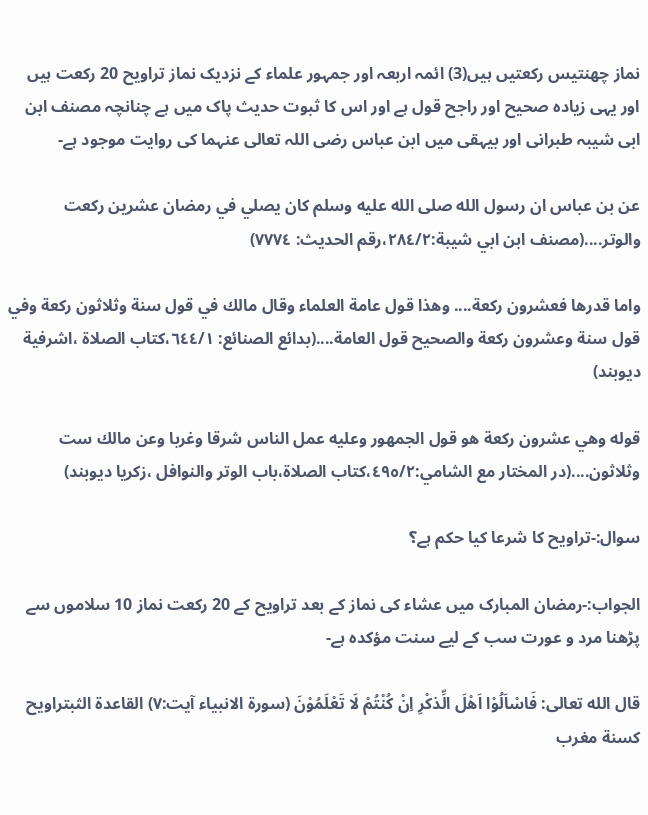نماز چھنتیس رکعتیں ہیں(3) ائمہ اربعہ اور جمہور علماء کے نزدیک نماز تراویح 20 رکعت ہیں اور یہی زیادہ صحیح اور راجح قول ہے اور اس کا ثبوت حدیث پاک میں ہے چنانچہ مصنف ابن ابی شیبہ طبرانی اور بیہقی میں ابن عباس رضی اللہ تعالی عنہما کی روایت موجود ہے-

عن بن عباس ان رسول الله صلى الله عليه وسلم كان يصلي في رمضان عشرين ركعت والوتر....(مصنف ابن ابي شيبة:٢٨٤/٢،رقم الحديث: ٧٧٧٤)

واما قدرها فعشرون ركعة.... وهذا قول عامة العلماء وقال مالك في قول سنة وثلاثون ركعة وفي قول سنة وعشرون ركعة والصحيح قول العامة....(بدائع الصنائع: ٦٤٤/١،كتاب الصلاة ،اشرفية ديوبند)

قوله وهي عشرون ركعة هو قول الجمهور وعليه عمل الناس شرقا وغربا وعن مالك ست وثلاثون....(در المختار مع الشامي:٤٩٥/٢،كتاب الصلاة،باب الوتر والنوافل ،زكريا ديوبند)

سوال:-تراویح کا شرعا کیا حکم ہے؟

الجواب:-رمضان المبارک میں عشاء کی نماز کے بعد تراویح کے 20 رکعت نماز 10 سلاموں سے پڑھنا مرد و عورت سب کے لیے سنت مؤکدہ ہے-

قال الله تعالى: فَاسْاَلُوْا اَهْلَ الِّذكْرِ اِنْ كُنْتُمْ لَا تَعْلَمُوْنَ (سورۃ الانبیاء آیت:۷) القاعدۃ الثبتراويح كسنة مغرب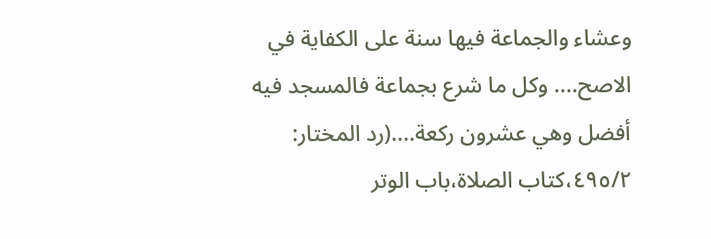وعشاء والجماعة فيها سنة على الكفاية في الاصح.... وكل ما شرع بجماعة فالمسجد فيه أفضل وهي عشرون ركعة....(رد المختار: ٤٩٥/٢،کتاب الصلاۃ،باب الوتر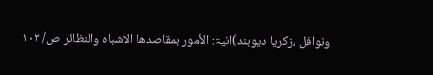ونوافل ،زكريا ديوبند)انیۃ: الأمور بمقاصدھا الاشباہ والنظائر ص/ ۱۰۲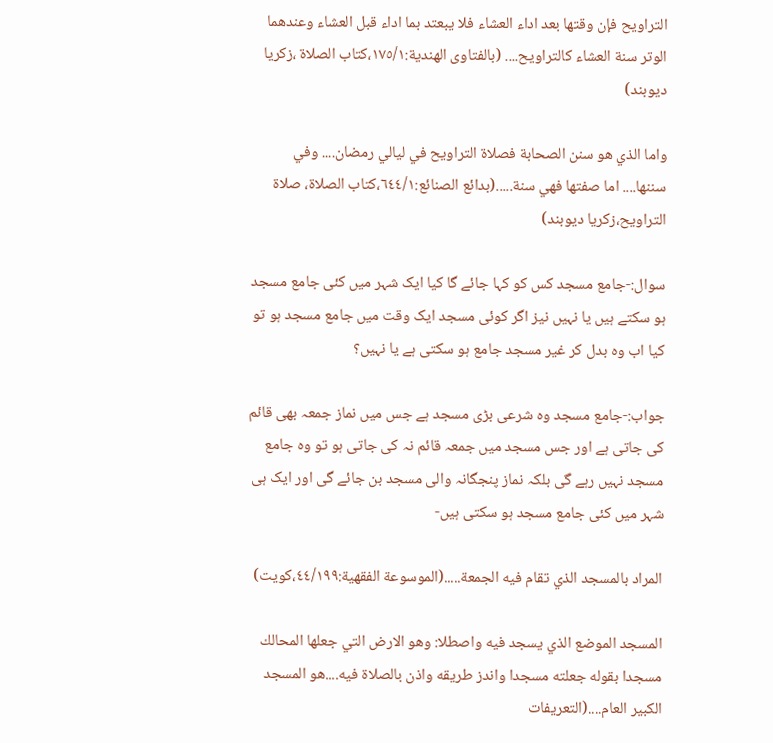التراويح فإن وقتها بعد اداء العشاء فلا يبعتد بما اداء قبل العشاء وعندهما الوتر سنة العشاء كالتراويح.... (بالفتاوى الهندية:١٧٥/١،كتاب الصلاة ،زكريا ديوبند)

واما الذي هو سنن الصحابة فصلاة التراويح في ليالي رمضان.... وفي سننها.... اما صفتها فهي سنة.....(بدائع الصنائع:٦٤٤/١،كتاب الصلاة، صلاة التراويح،زكريا ديوبند)

سوال:-جامع مسجد کس کو کہا جائے گا کیا ایک شہر میں کئی جامع مسجد ہو سکتے ہیں یا نہیں نیز اگر کوئی مسجد ایک وقت میں جامع مسجد ہو تو کیا اب وہ بدل کر غیر مسجد جامع ہو سکتی ہے یا نہیں؟

جواب:-جامع مسجد وہ شرعی بڑی مسجد ہے جس میں نماز جمعہ بھی قائم کی جاتی ہے اور جس مسجد میں جمعہ قائم نہ کی جاتی ہو تو وہ جامع مسجد نہیں رہے گی بلکہ نماز پنجگانہ والی مسجد بن جائے گی اور ایک ہی شہر میں کئی جامع مسجد ہو سکتی ہیں-

المراد بالمسجد الذي تقام فيه الجمعة.....(الموسوعة الفقهية:٤٤/١٩٩،كويت)

المسجد الموضع الذي يسجد فيه واصطلا: وهو الارض التي جعلها المحالك مسجدا بقوله جعلته مسجدا واندز طريقه واذن بالصلاة فيه....هو المسجد الكبير العام....(التعريفات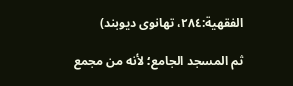الفقهية:٢٨٤، تهانوى ديوبند)

ثم المسجد الجامع؛ لأنه من مجمع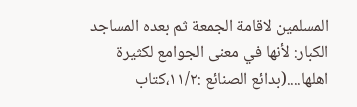المسلمين لاقامة الجمعة ثم بعده المساجد الكبار: لأنها في معنى الجوامع لكثيرة اهلها....(بدائع الصنائع :١١/٢،كتاب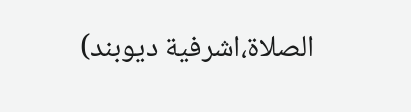الصلاة،اشرفية ديوبند)